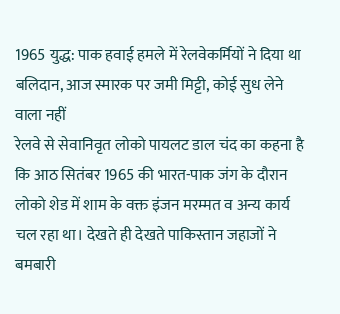1965 युद्ध: पाक हवाई हमले में रेलवेकर्मियों ने दिया था बलिदान, आज स्मारक पर जमी मिट्टी, कोई सुध लेने वाला नहीं
रेलवे से सेवानिवृत लोको पायलट डाल चंद का कहना है कि आठ सितंबर 1965 की भारत-पाक जंग के दौरान लोको शेड में शाम के वक्त इंजन मरम्मत व अन्य कार्य चल रहा था। देखते ही देखते पाकिस्तान जहाजों ने बमबारी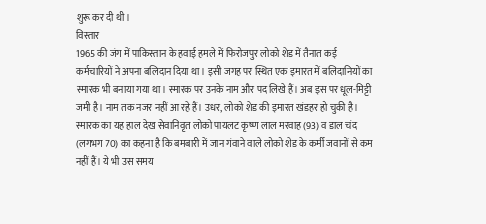शुरू कर दी थी।
विस्तार
1965 की जंग में पाकिस्तान के हवाई हमले में फिरोजपुर लोको शेड में तैनात कई कर्मचारियों ने अपना बलिदान दिया था। इसी जगह पर स्थित एक इमारत में बलिदानियों का स्मारक भी बनाया गया था। स्मारक पर उनके नाम और पद लिखे हैं। अब इस पर धूल-मिट्टी जमी है। नाम तक नजर नहीं आ रहे हैं। उधर, लोको शेड की इमारत खंडहर हो चुकी है।
स्मारक का यह हाल देख सेवानिवृत लोको पायलट कृष्ण लाल मरवाह (93) व डाल चंद (लगभग 70) का कहना है कि बमबारी में जान गंवाने वाले लोको शेड के कर्मी जवानों से कम नहीं हैं। ये भी उस समय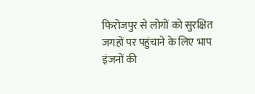फिरोजपुर से लोगों को सुरक्षित जगहों पर पहुंचाने के लिए भाप इंजनों की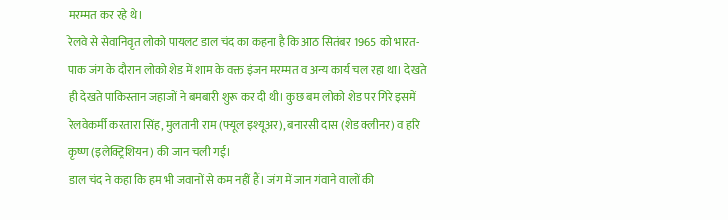मरम्मत कर रहे थे।
रेलवे से सेवानिवृत लोको पायलट डाल चंद का कहना है कि आठ सितंबर 1965 को भारत-पाक जंग के दौरान लोको शेड में शाम के वक्त इंजन मरम्मत व अन्य कार्य चल रहा था। देखते ही देखते पाकिस्तान जहाजों ने बमबारी शुरू कर दी थी। कुछ बम लोको शेड पर गिरे इसमें रेलवेकर्मी करतारा सिंह, मुलतानी राम (फ्यूल इश्यूअर), बनारसी दास (शेड क्लीनर) व हरि कृष्ण (इलेक्ट्रिशियन) की जान चली गई।
डाल चंद ने कहा कि हम भी जवानों से कम नहीं हैं। जंग में जान गंवाने वालों की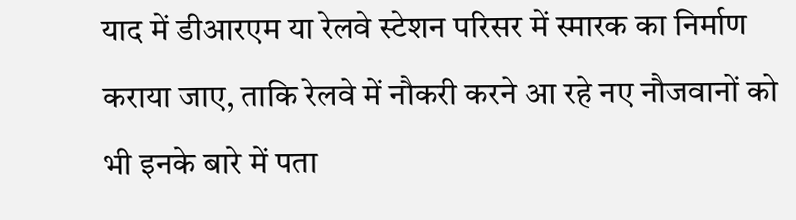याद में डीआरएम या रेलवे स्टेशन परिसर में स्मारक का निर्माण कराया जाए, ताकि रेलवे में नौकरी करने आ रहे नए नौजवानों को भी इनके बारे में पता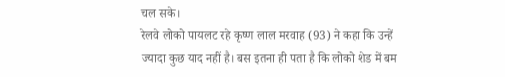चल सके।
रेलवे लोको पायलट रहे कृष्ण लाल मरवाह (93) ने कहा कि उन्हें ज्यादा कुछ याद नहीं है। बस इतना ही पता है कि लोको शेड में बम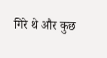गिरे थे और कुछ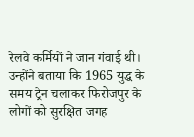रेलवे कर्मियों ने जान गंवाई थी। उन्होंने बताया कि 1965 युद्ध के समय ट्रेन चलाकर फिरोजपुर के लोगों को सुरक्षित जगह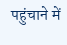पहुंचाने में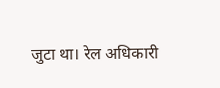जुटा था। रेल अधिकारी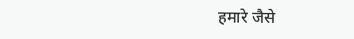हमारे जैसे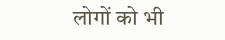लोगों को भी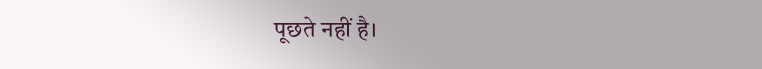पूछते नहीं है।